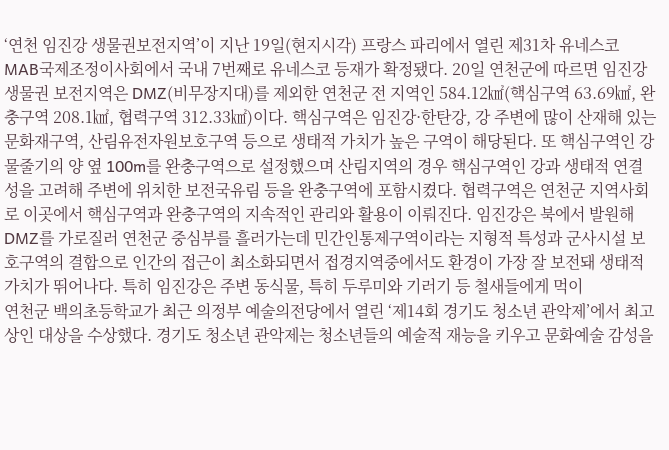‘연천 임진강 생물권보전지역’이 지난 19일(현지시각) 프랑스 파리에서 열린 제31차 유네스코 MAB국제조정이사회에서 국내 7번째로 유네스코 등재가 확정됐다. 20일 연천군에 따르면 임진강 생물권 보전지역은 DMZ(비무장지대)를 제외한 연천군 전 지역인 584.12㎢(핵심구역 63.69㎢, 완충구역 208.1㎢, 협력구역 312.33㎢)이다. 핵심구역은 임진강·한탄강, 강 주변에 많이 산재해 있는 문화재구역, 산림유전자원보호구역 등으로 생태적 가치가 높은 구역이 해당된다. 또 핵심구역인 강 물줄기의 양 옆 100m를 완충구역으로 설정했으며 산림지역의 경우 핵심구역인 강과 생태적 연결성을 고려해 주변에 위치한 보전국유림 등을 완충구역에 포함시켰다. 협력구역은 연천군 지역사회로 이곳에서 핵심구역과 완충구역의 지속적인 관리와 활용이 이뤄진다. 임진강은 북에서 발원해 DMZ를 가로질러 연천군 중심부를 흘러가는데 민간인통제구역이라는 지형적 특성과 군사시설 보호구역의 결합으로 인간의 접근이 최소화되면서 접경지역중에서도 환경이 가장 잘 보전돼 생태적 가치가 뛰어나다. 특히 임진강은 주변 동식물, 특히 두루미와 기러기 등 철새들에게 먹이
연천군 백의초등학교가 최근 의정부 예술의전당에서 열린 ‘제14회 경기도 청소년 관악제’에서 최고상인 대상을 수상했다. 경기도 청소년 관악제는 청소년들의 예술적 재능을 키우고 문화예술 감성을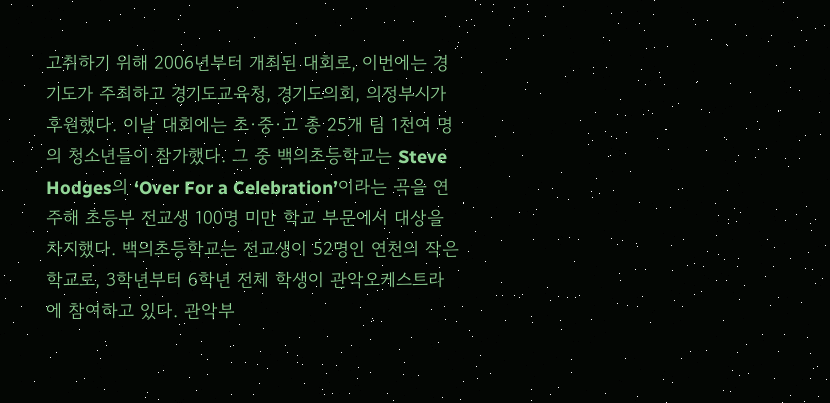고취하기 위해 2006년부터 개최된 대회로, 이번에는 경기도가 주최하고 경기도교육청, 경기도의회, 의정부시가 후원했다. 이날 대회에는 초·중·고 총 25개 팀 1천여 명의 청소년들이 참가했다. 그 중 백의초등학교는 Steve Hodges의 ‘Over For a Celebration’이라는 곡을 연주해 초등부 전교생 100명 미만 학교 부문에서 대상을 차지했다. 백의초등학교는 전교생이 52명인 연천의 작은 학교로, 3학년부터 6학년 전체 학생이 관악오케스트라에 참여하고 있다. 관악부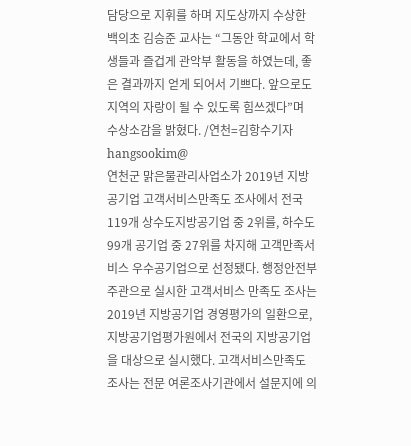담당으로 지휘를 하며 지도상까지 수상한 백의초 김승준 교사는 “그동안 학교에서 학생들과 즐겁게 관악부 활동을 하였는데, 좋은 결과까지 얻게 되어서 기쁘다. 앞으로도 지역의 자랑이 될 수 있도록 힘쓰겠다”며 수상소감을 밝혔다. /연천=김항수기자 hangsookim@
연천군 맑은물관리사업소가 2019년 지방공기업 고객서비스만족도 조사에서 전국 119개 상수도지방공기업 중 2위를, 하수도 99개 공기업 중 27위를 차지해 고객만족서비스 우수공기업으로 선정됐다. 행정안전부 주관으로 실시한 고객서비스 만족도 조사는 2019년 지방공기업 경영평가의 일환으로, 지방공기업평가원에서 전국의 지방공기업을 대상으로 실시했다. 고객서비스만족도 조사는 전문 여론조사기관에서 설문지에 의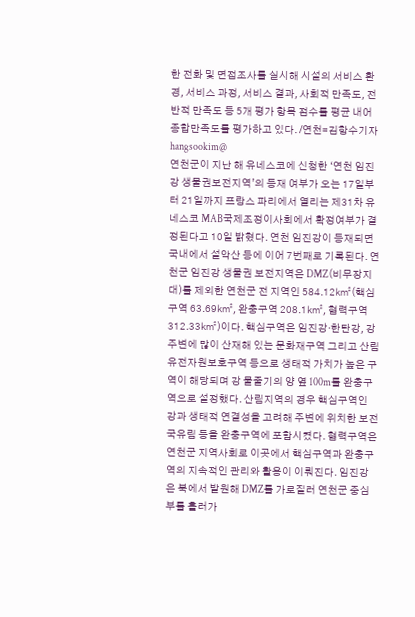한 전화 및 면접조사를 실시해 시설의 서비스 환경, 서비스 과정, 서비스 결과, 사회적 만족도, 전반적 만족도 등 5개 평가 항목 점수를 평균 내어 종합만족도를 평가하고 있다. /연천=김항수기자 hangsookim@
연천군이 지난 해 유네스코에 신청한 ‘연천 임진강 생물권보전지역’의 등재 여부가 오는 17일부터 21일까지 프랑스 파리에서 열리는 제31차 유네스코 MAB국제조정이사회에서 확정여부가 결정된다고 10일 밝혔다. 연천 임진강이 등재되면 국내에서 설악산 등에 이어 7번째로 기록된다. 연천군 임진강 생물권 보전지역은 DMZ(비무장지대)를 제외한 연천군 전 지역인 584.12㎢(핵심구역 63.69㎢, 완충구역 208.1㎢, 협력구역 312.33㎢)이다. 핵심구역은 임진강·한탄강, 강 주변에 많이 산재해 있는 문화재구역 그리고 산림유전자원보호구역 등으로 생태적 가치가 높은 구역이 해당되며 강 물줄기의 양 옆 100m를 완충구역으로 설정했다. 산림지역의 경우 핵심구역인 강과 생태적 연결성을 고려해 주변에 위치한 보전국유림 등을 완충구역에 포함시켰다. 협력구역은 연천군 지역사회로 이곳에서 핵심구역과 완충구역의 지속적인 관리와 활용이 이뤄진다. 임진강은 북에서 발원해 DMZ를 가로질러 연천군 중심부를 흘러가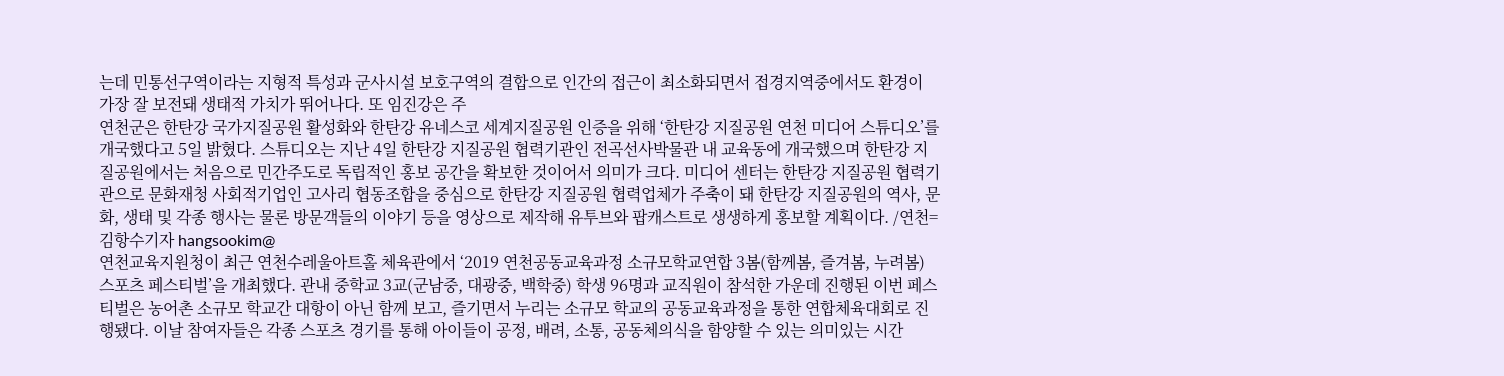는데 민통선구역이라는 지형적 특성과 군사시설 보호구역의 결합으로 인간의 접근이 최소화되면서 접경지역중에서도 환경이 가장 잘 보전돼 생태적 가치가 뛰어나다. 또 임진강은 주
연천군은 한탄강 국가지질공원 활성화와 한탄강 유네스코 세계지질공원 인증을 위해 ‘한탄강 지질공원 연천 미디어 스튜디오’를 개국했다고 5일 밝혔다. 스튜디오는 지난 4일 한탄강 지질공원 협력기관인 전곡선사박물관 내 교육동에 개국했으며 한탄강 지질공원에서는 처음으로 민간주도로 독립적인 홍보 공간을 확보한 것이어서 의미가 크다. 미디어 센터는 한탄강 지질공원 협력기관으로 문화재청 사회적기업인 고사리 협동조합을 중심으로 한탄강 지질공원 협력업체가 주축이 돼 한탄강 지질공원의 역사, 문화, 생태 및 각종 행사는 물론 방문객들의 이야기 등을 영상으로 제작해 유투브와 팝캐스트로 생생하게 홍보할 계획이다. /연천=김항수기자 hangsookim@
연천교육지원청이 최근 연천수레울아트홀 체육관에서 ‘2019 연천공동교육과정 소규모학교연합 3봄(함께봄, 즐겨봄, 누려봄) 스포츠 페스티벌’을 개최했다. 관내 중학교 3교(군남중, 대광중, 백학중) 학생 96명과 교직원이 참석한 가운데 진행된 이번 페스티벌은 농어촌 소규모 학교간 대항이 아닌 함께 보고, 즐기면서 누리는 소규모 학교의 공동교육과정을 통한 연합체육대회로 진행됐다. 이날 참여자들은 각종 스포츠 경기를 통해 아이들이 공정, 배려, 소통, 공동체의식을 함양할 수 있는 의미있는 시간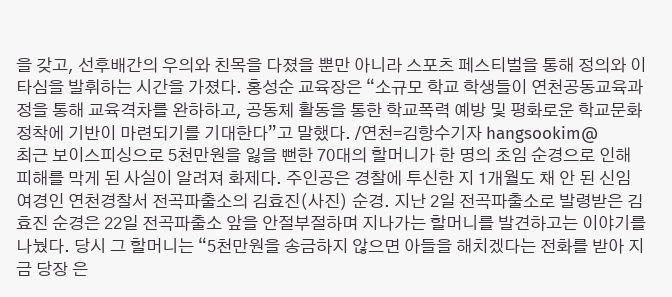을 갖고, 선후배간의 우의와 친목을 다졌을 뿐만 아니라 스포츠 페스티벌을 통해 정의와 이타심을 발휘하는 시간을 가졌다. 홍성순 교육장은 “소규모 학교 학생들이 연천공동교육과정을 통해 교육격차를 완하하고, 공동체 활동을 통한 학교폭력 예방 및 평화로운 학교문화 정착에 기반이 마련되기를 기대한다”고 말했다. /연천=김항수기자 hangsookim@
최근 보이스피싱으로 5천만원을 잃을 뻔한 70대의 할머니가 한 명의 초임 순경으로 인해 피해를 막게 된 사실이 알려져 화제다. 주인공은 경찰에 투신한 지 1개월도 채 안 된 신임 여경인 연천경찰서 전곡파출소의 김효진(사진) 순경. 지난 2일 전곡파출소로 발령받은 김효진 순경은 22일 전곡파출소 앞을 안절부절하며 지나가는 할머니를 발견하고는 이야기를 나눴다. 당시 그 할머니는 “5천만원을 송금하지 않으면 아들을 해치겠다는 전화를 받아 지금 당장 은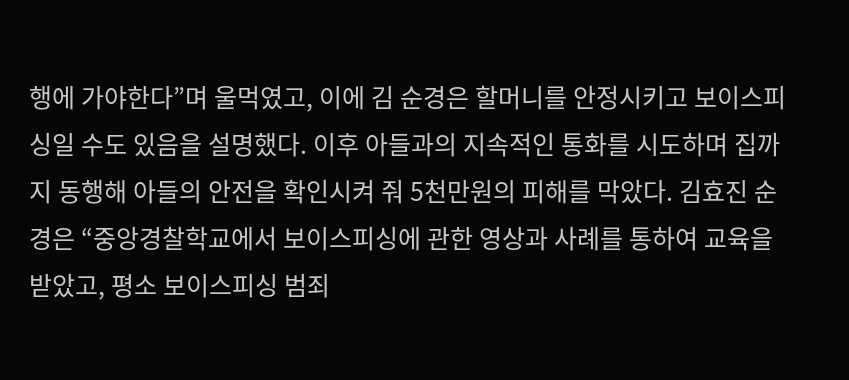행에 가야한다”며 울먹였고, 이에 김 순경은 할머니를 안정시키고 보이스피싱일 수도 있음을 설명했다. 이후 아들과의 지속적인 통화를 시도하며 집까지 동행해 아들의 안전을 확인시켜 줘 5천만원의 피해를 막았다. 김효진 순경은 “중앙경찰학교에서 보이스피싱에 관한 영상과 사례를 통하여 교육을 받았고, 평소 보이스피싱 범죄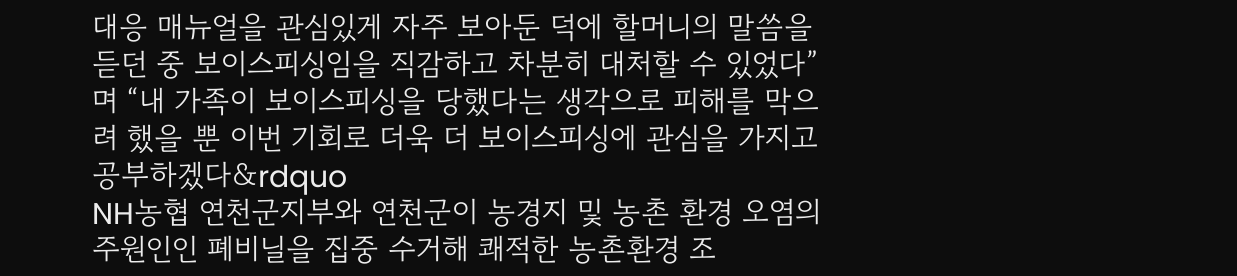대응 매뉴얼을 관심있게 자주 보아둔 덕에 할머니의 말씀을 듣던 중 보이스피싱임을 직감하고 차분히 대처할 수 있었다”며 “내 가족이 보이스피싱을 당했다는 생각으로 피해를 막으려 했을 뿐 이번 기회로 더욱 더 보이스피싱에 관심을 가지고 공부하겠다&rdquo
NH농협 연천군지부와 연천군이 농경지 및 농촌 환경 오염의 주원인인 폐비닐을 집중 수거해 쾌적한 농촌환경 조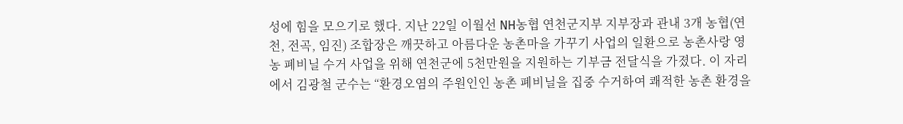성에 힘을 모으기로 했다. 지난 22일 이월선 NH농협 연천군지부 지부장과 관내 3개 농협(연천, 전곡, 임진) 조합장은 깨끗하고 아름다운 농촌마을 가꾸기 사업의 일환으로 농촌사랑 영농 폐비닐 수거 사업을 위해 연천군에 5천만원을 지원하는 기부금 전달식을 가졌다. 이 자리에서 김광철 군수는 “환경오염의 주원인인 농촌 폐비닐을 집중 수거하여 쾌적한 농촌 환경을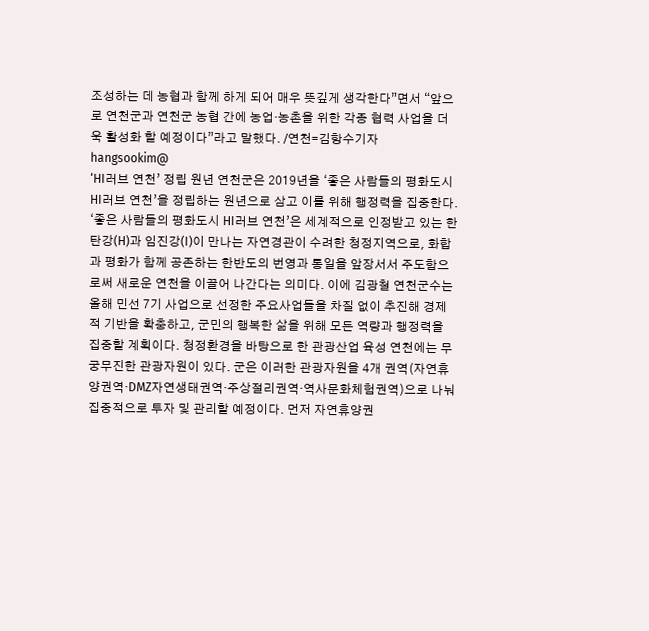조성하는 데 농협과 함께 하게 되어 매우 뜻깊게 생각한다”면서 “앞으로 연천군과 연천군 농협 간에 농업·농촌을 위한 각종 협력 사업을 더욱 활성화 할 예정이다”라고 말했다. /연천=김항수기자 hangsookim@
‘HI러브 연천’ 정립 원년 연천군은 2019년을 ‘좋은 사람들의 평화도시 HI러브 연천’을 정립하는 원년으로 삼고 이를 위해 행정력을 집중한다. ‘좋은 사람들의 평화도시 HI러브 연천’은 세계적으로 인정받고 있는 한탄강(H)과 임진강(I)이 만나는 자연경관이 수려한 청정지역으로, 화합과 평화가 함께 공존하는 한반도의 번영과 통일을 앞장서서 주도함으로써 새로운 연천을 이끌어 나간다는 의미다. 이에 김광철 연천군수는 올해 민선 7기 사업으로 선정한 주요사업들을 차질 없이 추진해 경제적 기반을 확충하고, 군민의 행복한 삶을 위해 모든 역량과 행정력을 집중할 계획이다. 청정환경을 바탕으로 한 관광산업 육성 연천에는 무궁무진한 관광자원이 있다. 군은 이러한 관광자원을 4개 권역(자연휴양권역·DMZ자연생태권역·주상절리권역·역사문화체험권역)으로 나눠 집중적으로 투자 및 관리할 예정이다. 먼저 자연휴양권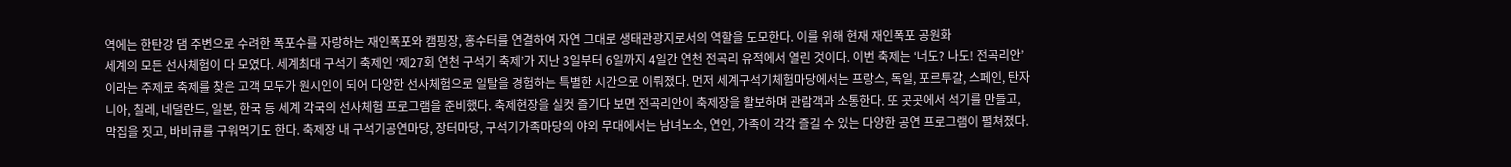역에는 한탄강 댐 주변으로 수려한 폭포수를 자랑하는 재인폭포와 캠핑장, 홍수터를 연결하여 자연 그대로 생태관광지로서의 역할을 도모한다. 이를 위해 현재 재인폭포 공원화
세계의 모든 선사체험이 다 모였다. 세계최대 구석기 축제인 ‘제27회 연천 구석기 축제’가 지난 3일부터 6일까지 4일간 연천 전곡리 유적에서 열린 것이다. 이번 축제는 ‘너도? 나도! 전곡리안’이라는 주제로 축제를 찾은 고객 모두가 원시인이 되어 다양한 선사체험으로 일탈을 경험하는 특별한 시간으로 이뤄졌다. 먼저 세계구석기체험마당에서는 프랑스, 독일, 포르투갈, 스페인, 탄자니아, 칠레, 네덜란드, 일본, 한국 등 세계 각국의 선사체험 프로그램을 준비했다. 축제현장을 실컷 즐기다 보면 전곡리안이 축제장을 활보하며 관람객과 소통한다. 또 곳곳에서 석기를 만들고, 막집을 짓고, 바비큐를 구워먹기도 한다. 축제장 내 구석기공연마당, 장터마당, 구석기가족마당의 야외 무대에서는 남녀노소, 연인, 가족이 각각 즐길 수 있는 다양한 공연 프로그램이 펼쳐졌다.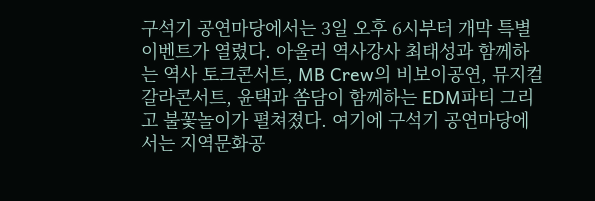구석기 공연마당에서는 3일 오후 6시부터 개막 특별 이벤트가 열렸다. 아울러 역사강사 최태성과 함께하는 역사 토크콘서트, MB Crew의 비보이공연, 뮤지컬 갈라콘서트, 윤택과 쏨담이 함께하는 EDM파티 그리고 불꽃놀이가 펼쳐졌다. 여기에 구석기 공연마당에서는 지역문화공